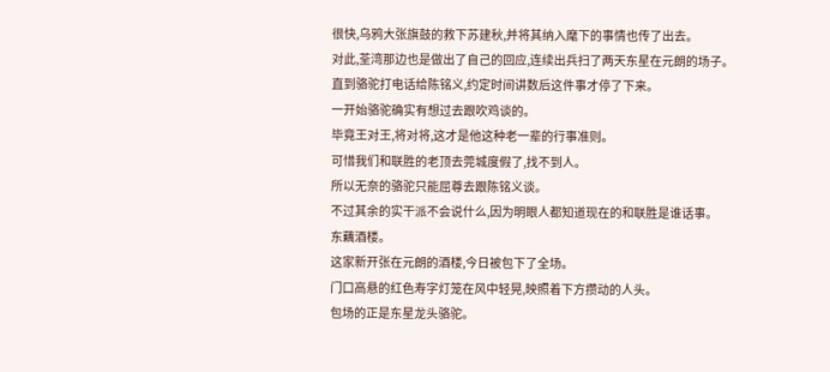很快,乌鸦大张旗鼓的救下苏建秋,并将其纳入麾下的事情也传了出去。
对此,荃湾那边也是做出了自己的回应,连续出兵扫了两天东星在元朗的场子。
直到骆驼打电话给陈铭义,约定时间讲数后这件事才停了下来。
一开始骆驼确实有想过去跟吹鸡谈的。
毕竟王对王,将对将,这才是他这种老一辈的行事准则。
可惜我们和联胜的老顶去莞城度假了,找不到人。
所以无奈的骆驼只能屈尊去跟陈铭义谈。
不过其余的实干派不会说什么,因为明眼人都知道现在的和联胜是谁话事。
东藕酒楼。
这家新开张在元朗的酒楼,今日被包下了全场。
门口高悬的红色寿字灯笼在风中轻晃,映照着下方攒动的人头。
包场的正是东星龙头骆驼。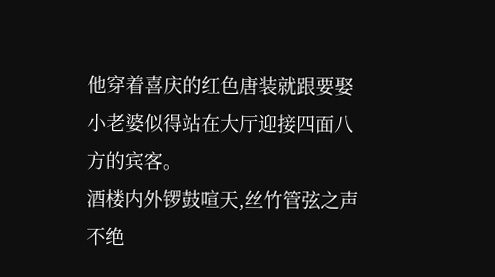他穿着喜庆的红色唐装就跟要娶小老婆似得站在大厅迎接四面八方的宾客。
酒楼内外锣鼓喧天,丝竹管弦之声不绝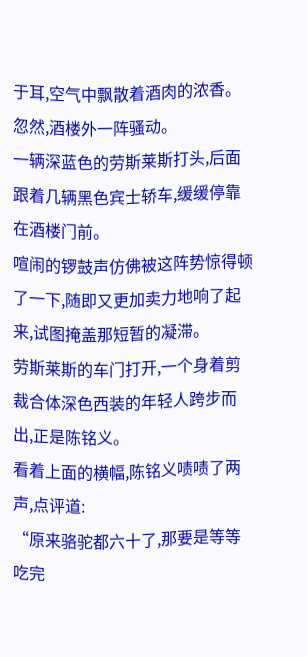于耳,空气中飘散着酒肉的浓香。
忽然,酒楼外一阵骚动。
一辆深蓝色的劳斯莱斯打头,后面跟着几辆黑色宾士轿车,缓缓停靠在酒楼门前。
喧闹的锣鼓声仿佛被这阵势惊得顿了一下,随即又更加卖力地响了起来,试图掩盖那短暂的凝滞。
劳斯莱斯的车门打开,一个身着剪裁合体深色西装的年轻人跨步而出,正是陈铭义。
看着上面的横幅,陈铭义啧啧了两声,点评道:
“原来骆驼都六十了,那要是等等吃完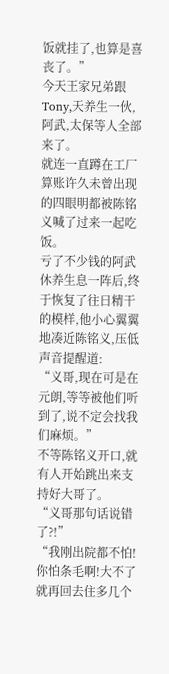饭就挂了,也算是喜丧了。”
今天王家兄弟跟Tony,天养生一伙,阿武,太保等人全部来了。
就连一直蹲在工厂算账许久未曾出现的四眼明都被陈铭义喊了过来一起吃饭。
亏了不少钱的阿武休养生息一阵后,终于恢复了往日精干的模样,他小心翼翼地凑近陈铭义,压低声音提醒道:
“义哥,现在可是在元朗,等等被他们听到了,说不定会找我们麻烦。”
不等陈铭义开口,就有人开始跳出来支持好大哥了。
“义哥那句话说错了?!”
“我刚出院都不怕!你怕条毛啊!大不了就再回去住多几个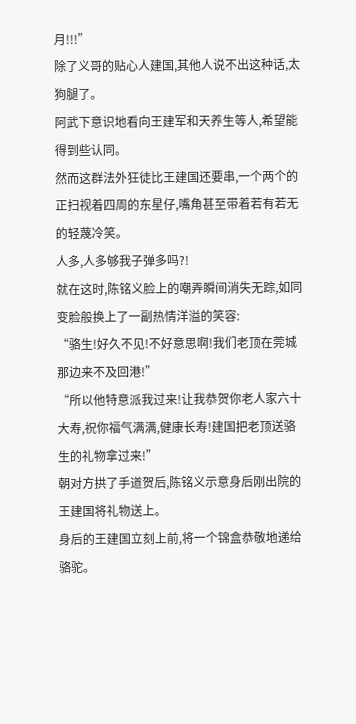月!!!”
除了义哥的贴心人建国,其他人说不出这种话,太狗腿了。
阿武下意识地看向王建军和天养生等人,希望能得到些认同。
然而这群法外狂徒比王建国还要串,一个两个的正扫视着四周的东星仔,嘴角甚至带着若有若无的轻蔑冷笑。
人多,人多够我子弹多吗?!
就在这时,陈铭义脸上的嘲弄瞬间消失无踪,如同变脸般换上了一副热情洋溢的笑容:
“骆生!好久不见!不好意思啊!我们老顶在莞城那边来不及回港!”
“所以他特意派我过来!让我恭贺你老人家六十大寿,祝你福气满满,健康长寿!建国把老顶送骆生的礼物拿过来!”
朝对方拱了手道贺后,陈铭义示意身后刚出院的王建国将礼物送上。
身后的王建国立刻上前,将一个锦盒恭敬地递给骆驼。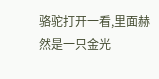骆驼打开一看,里面赫然是一只金光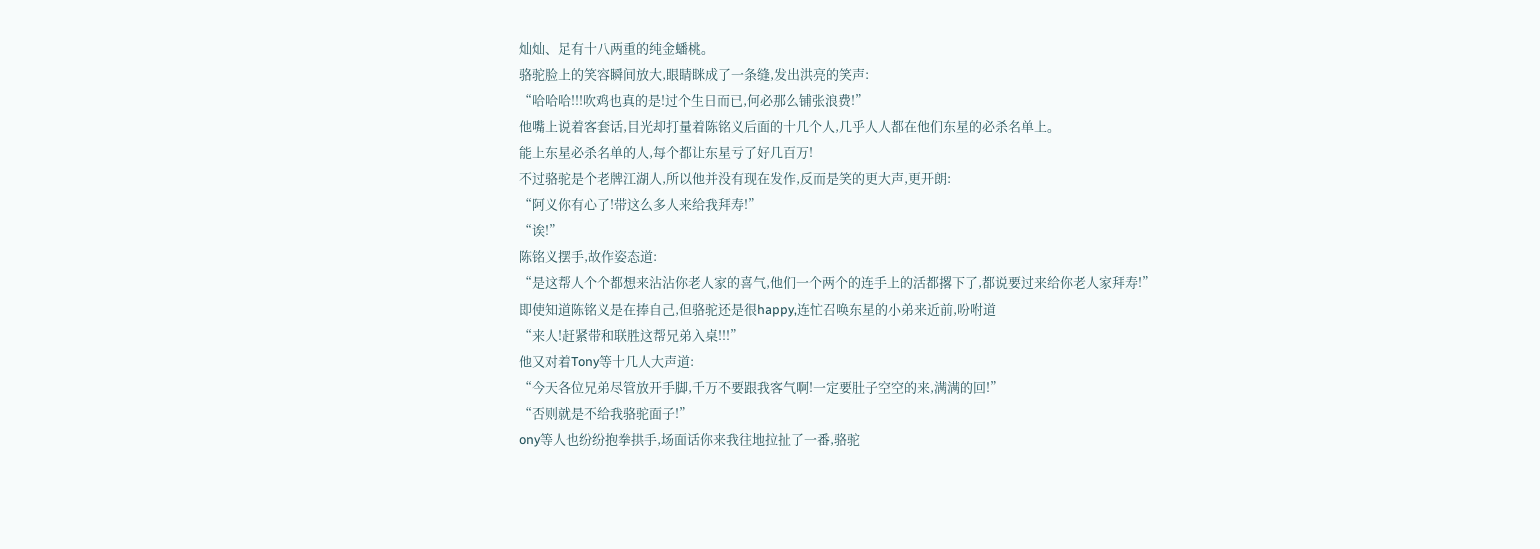灿灿、足有十八两重的纯金蟠桃。
骆驼脸上的笑容瞬间放大,眼睛眯成了一条缝,发出洪亮的笑声:
“哈哈哈!!!吹鸡也真的是!过个生日而已,何必那么铺张浪费!”
他嘴上说着客套话,目光却打量着陈铭义后面的十几个人,几乎人人都在他们东星的必杀名单上。
能上东星必杀名单的人,每个都让东星亏了好几百万!
不过骆驼是个老牌江湖人,所以他并没有现在发作,反而是笑的更大声,更开朗:
“阿义你有心了!带这么多人来给我拜寿!”
“诶!”
陈铭义摆手,故作姿态道:
“是这帮人个个都想来沾沾你老人家的喜气,他们一个两个的连手上的活都撂下了,都说要过来给你老人家拜寿!”
即使知道陈铭义是在捧自己,但骆驼还是很happy,连忙召唤东星的小弟来近前,吩咐道
“来人!赶紧带和联胜这帮兄弟入桌!!!”
他又对着Tony等十几人大声道:
“今天各位兄弟尽管放开手脚,千万不要跟我客气啊!一定要肚子空空的来,满满的回!”
“否则就是不给我骆驼面子!”
ony等人也纷纷抱拳拱手,场面话你来我往地拉扯了一番,骆驼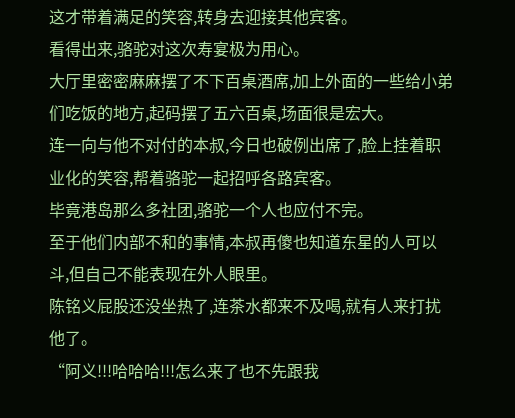这才带着满足的笑容,转身去迎接其他宾客。
看得出来,骆驼对这次寿宴极为用心。
大厅里密密麻麻摆了不下百桌酒席,加上外面的一些给小弟们吃饭的地方,起码摆了五六百桌,场面很是宏大。
连一向与他不对付的本叔,今日也破例出席了,脸上挂着职业化的笑容,帮着骆驼一起招呼各路宾客。
毕竟港岛那么多社团,骆驼一个人也应付不完。
至于他们内部不和的事情,本叔再傻也知道东星的人可以斗,但自己不能表现在外人眼里。
陈铭义屁股还没坐热了,连茶水都来不及喝,就有人来打扰他了。
“阿义!!!哈哈哈!!!怎么来了也不先跟我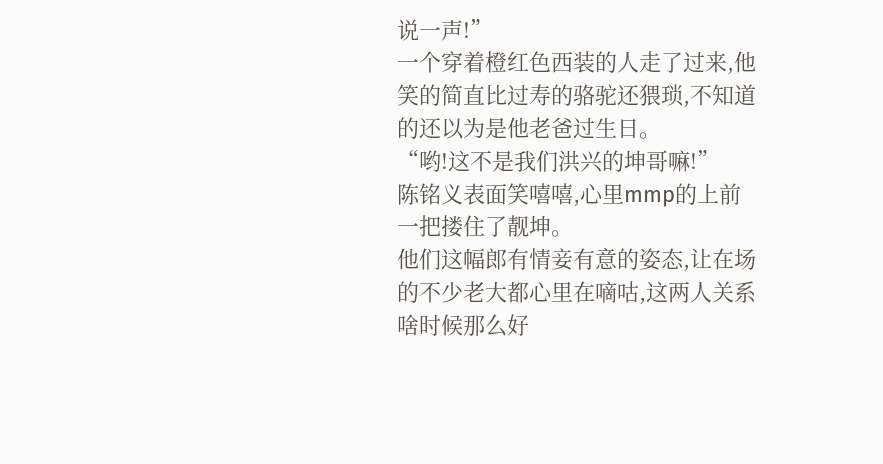说一声!”
一个穿着橙红色西装的人走了过来,他笑的简直比过寿的骆驼还猥琐,不知道的还以为是他老爸过生日。
“哟!这不是我们洪兴的坤哥嘛!”
陈铭义表面笑嘻嘻,心里mmp的上前一把搂住了靓坤。
他们这幅郎有情妾有意的姿态,让在场的不少老大都心里在嘀咕,这两人关系啥时候那么好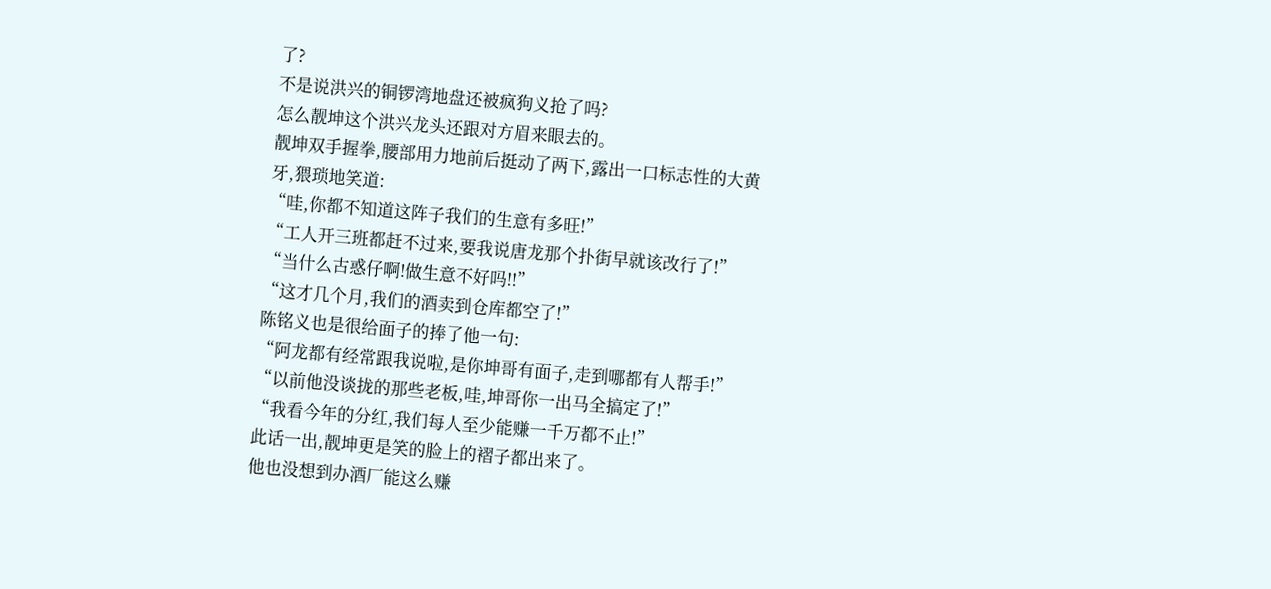了?
不是说洪兴的铜锣湾地盘还被疯狗义抢了吗?
怎么靓坤这个洪兴龙头还跟对方眉来眼去的。
靓坤双手握拳,腰部用力地前后挺动了两下,露出一口标志性的大黄牙,猥琐地笑道:
“哇,你都不知道这阵子我们的生意有多旺!”
“工人开三班都赶不过来,要我说唐龙那个扑街早就该改行了!”
“当什么古惑仔啊!做生意不好吗!!”
“这才几个月,我们的酒卖到仓库都空了!”
陈铭义也是很给面子的捧了他一句:
“阿龙都有经常跟我说啦,是你坤哥有面子,走到哪都有人帮手!”
“以前他没谈拢的那些老板,哇,坤哥你一出马全搞定了!”
“我看今年的分红,我们每人至少能赚一千万都不止!”
此话一出,靓坤更是笑的脸上的褶子都出来了。
他也没想到办酒厂能这么赚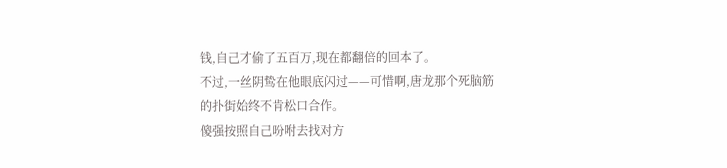钱,自己才偷了五百万,现在都翻倍的回本了。
不过,一丝阴鸷在他眼底闪过——可惜啊,唐龙那个死脑筋的扑街始终不肯松口合作。
傻强按照自己吩咐去找对方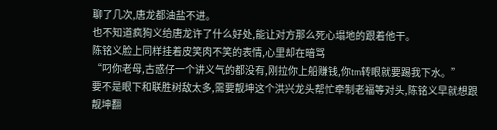聊了几次,唐龙都油盐不进。
也不知道疯狗义给唐龙许了什么好处,能让对方那么死心塌地的跟着他干。
陈铭义脸上同样挂着皮笑肉不笑的表情,心里却在暗骂
“叼你老母,古惑仔一个讲义气的都没有,刚拉你上船赚钱,你tm转眼就要踢我下水。”
要不是眼下和联胜树敌太多,需要靓坤这个洪兴龙头帮忙牵制老福等对头,陈铭义早就想跟靓坤翻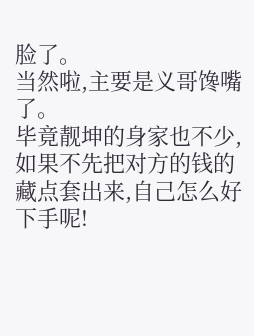脸了。
当然啦,主要是义哥馋嘴了。
毕竟靓坤的身家也不少,如果不先把对方的钱的藏点套出来,自己怎么好下手呢!